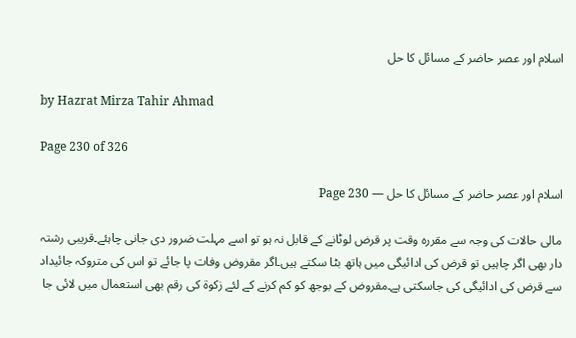اسلام اور عصر حاضر کے مسائل کا حل

by Hazrat Mirza Tahir Ahmad

Page 230 of 326

اسلام اور عصر حاضر کے مسائل کا حل — Page 230

مالی حالات کی وجہ سے مقررہ وقت پر قرض لوٹانے کے قابل نہ ہو تو اسے مہلت ضرور دی جانی چاہئے۔قریبی رشتہ دار بھی اگر چاہیں تو قرض کی ادائیگی میں ہاتھ بٹا سکتے ہیں۔اگر مقروض وفات پا جائے تو اس کی متروکہ جائیداد سے قرض کی ادائیگی کی جاسکتی ہے۔مقروض کے بوجھ کو کم کرنے کے لئے زکوۃ کی رقم بھی استعمال میں لائی جا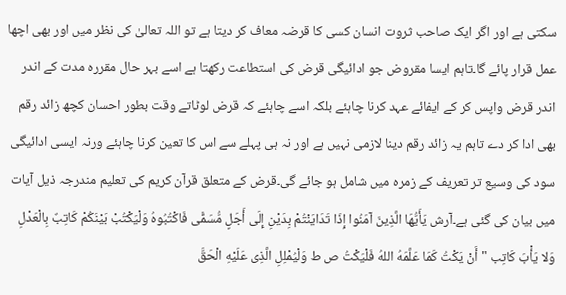سکتی ہے اور اگر ایک صاحب ثروت انسان کسی کا قرضہ معاف کر دیتا ہے تو اللہ تعالیٰ کی نظر میں اور بھی اچھا عمل قرار پائے گا۔تاہم ایسا مقروض جو ادائیگی قرض کی استطاعت رکھتا ہے اسے بہر حال مقررہ مدت کے اندر اندر قرض واپس کر کے ایفائے عہد کرنا چاہئے بلکہ اسے چاہئے کہ قرض لوٹاتے وقت بطور احسان کچھ زائد رقم بھی ادا کر دے تاہم یہ زائد رقم دینا لازمی نہیں ہے اور نہ ہی پہلے سے اس کا تعین کرنا چاہئے ورنہ ایسی ادائیگی سود کی وسیع تر تعریف کے زمرہ میں شامل ہو جائے گی۔قرض کے متعلق قرآن کریم کی تعلیم مندرجہ ذیل آیات میں بیان کی گئی ہے۔آرش يَأَيُّهَا الَّذِينَ آمَنُوا إِذَا تَدَايَنْتُمْ بِدَيْنِ إِلَى أَجَلٍ مُّسَمًّى فَاكْتُبُوهُ وَلْيَكْتُبْ بَيْنَكُمْ كَاتِبٌ بِالْعَدْلِ وَلا يَأْبَ كَاتِب " أَنْ يَكْتُ كَمَا عَلَّمَهُ اللهُ فَلْيَكْتُ ص ط وَلْيُمْلِلِ الَّذِى عَلَيْهِ الْحَقَّ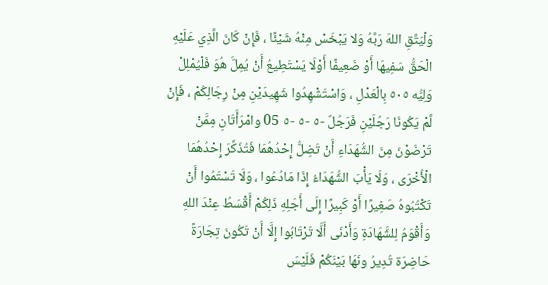وَلْيَتَّقِ اللهَ رَبَّهُ وَلا يَبْخَسْ مِنْهُ شَيْئًا ، فَإِنْ كَانَ الَّذِي عَلَيْهِ الْحَقُّ سَفِيهَا أَوْ ضَعِيفًا أَوْلَا يَسْتَطِيعُ أَنْ يُمِلَّ هُوَ فَلْيُمْلِلْ وَلِيُّه ٥٠٥ بِالْعَدْلِ ، وَاسْتَشْهِدُوا شَهِيدَيْنِ مِنْ رِجَالِكُمْ ، فَإِنْ لَّمْ يَكُونَا رَجُلَيْنِ فَرَجُلٌ -٥ -٥ -٥ 05 وامْرَأَتَانِ مِمَّنْ تَرْضَوْنَ مِنَ الشُّهَدَاءِ أَنْ تَضِلُّ إِحْدُهُمَا فَتُذَكِّرَ إِحْدُهُمَا الْأُخْرَى ، وَلَا يَأْبَ الشُّهَدَاءُ إِذَا مَادُعُوا ، وَلَا تَسْتَمُوا أَنْ تَكْتُبُوهُ صَغِيرًا أَوْ كَبِيرًا إِلَى أَجَلِهِ ذَلِكُمْ أَقْسَطُ عِنْدَ اللهِ وَأَقْوَمُ لِلشَّهَادَةِ وَأَدْنَى أَلَّا تَرْتَابُوا إِلَّا أَنْ تَكُونَ تِجَارَةً حَاضِرَة تُدِيرُ ونَهَا بَيْنَكُمْ فَلَيْسَ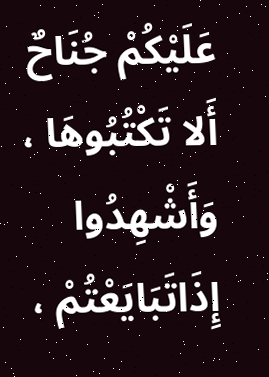عَلَيْكُمْ جُنَاحٌ أَلا تَكْتُبُوهَا ، وَأَشْهِدُوا إِذَاتَبَايَعْتُمْ ،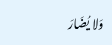وَلا يُضَارَ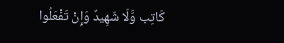كَاتِب وَّلَا شَهِيدٌ وَإِنْ تَفْعَلُوا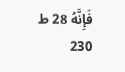فَإِنَّهُ 28 ط 230